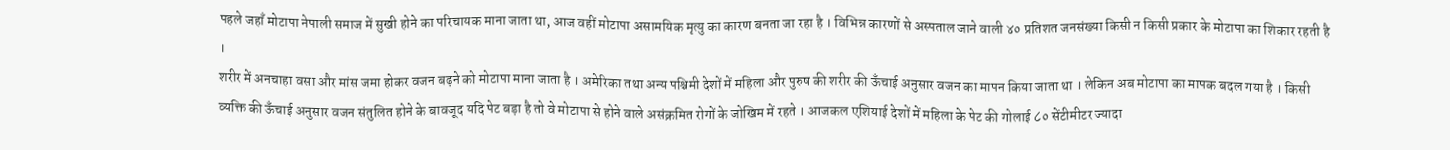पहले जहाँ मोटापा नेपाली समाज में सुखी होने का परिचायक माना जाता था, आज वहीं मोटापा असामयिक मृत्यु का कारण बनता जा रहा है । विभिन्न कारणों से अस्पताल जाने वाली ४० प्रतिशत जनसंख्या किसी न किसी प्रकार के मोटापा का शिकार रहती है ।
शरीर में अनचाहा वसा और मांस जमा होकर वजन बढ़ने को मोटापा माना जाता है । अमेरिका तथा अन्य पश्चिमी देशों में महिला और पुरुष की शरीर की ऊँचाई अनुसार वजन का मापन किया जाता था । लेकिन अब मोटापा का मापक बदल गया है । किसी व्यक्ति की ऊँचाई अनुसार वजन संतुलित होने के बावजूद यदि पेट बड़ा है तो वे मोटापा से होने वाले असंक्रमित रोगों के जोखिम में रहते । आजकल एशियाई देशों में महिला के पेट की गोलाई ८० सेंटीमीटर ज्यादा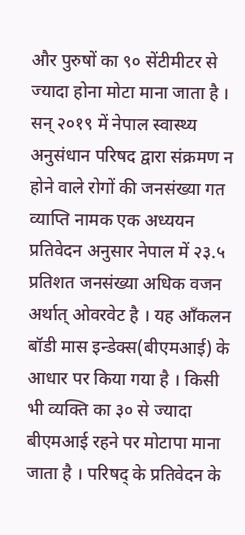और पुरुषों का ९० सेंटीमीटर से ज्यादा होना मोटा माना जाता है ।
सन् २०१९ में नेपाल स्वास्थ्य अनुसंधान परिषद द्वारा संक्रमण न होने वाले रोगों की जनसंख्या गत व्याप्ति नामक एक अध्ययन प्रतिवेदन अनुसार नेपाल में २३.५ प्रतिशत जनसंख्या अधिक वजन अर्थात् ओवरवेट है । यह आँकलन बॉडी मास इन्डेक्स(बीएमआई) के आधार पर किया गया है । किसी भी व्यक्ति का ३० से ज्यादा बीएमआई रहने पर मोटापा माना जाता है । परिषद् के प्रतिवेदन के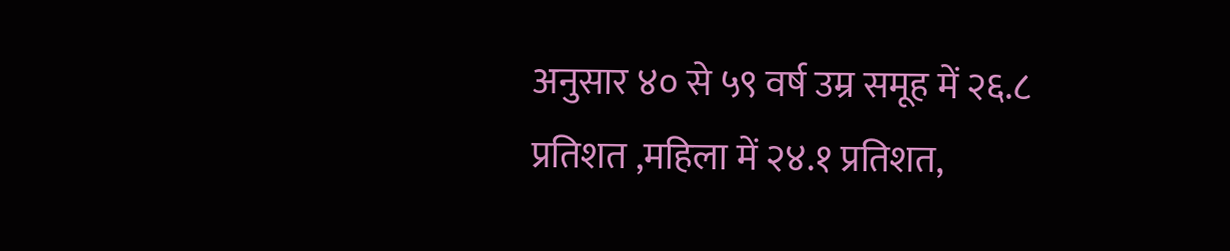अनुसार ४० से ५९ वर्ष उम्र समूह में २६.८ प्रतिशत ,महिला में २४.१ प्रतिशत,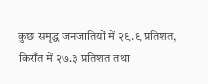कुछ समृद्ध जनजातियों में २९.९ प्रतिशत, किराँत में २७.३ प्रतिशत तथा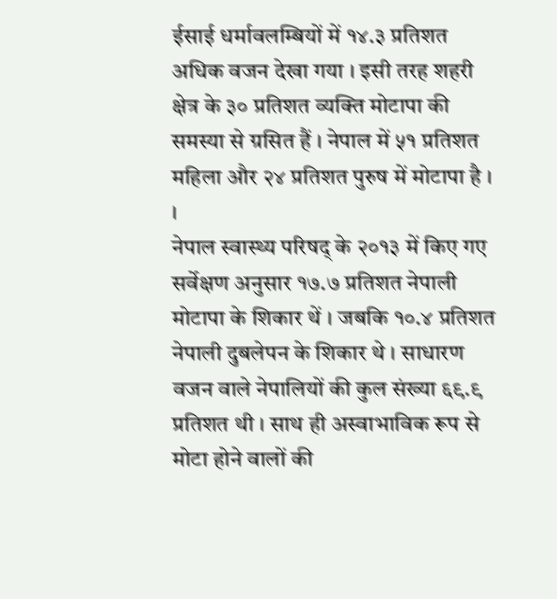ईसाई धर्मावलम्बियों में १४.३ प्रतिशत अधिक वजन देखा गया । इसी तरह शहरी क्षेत्र के ३० प्रतिशत व्यक्ति मोटापा की समस्या से ग्रसित हैं । नेपाल में ५१ प्रतिशत महिला और २४ प्रतिशत पुरुष में मोटापा है । ।
नेपाल स्वास्थ्य परिषद् के २०१३ में किए गए सर्वेक्षण अनुसार १७.७ प्रतिशत नेपाली मोटापा के शिकार थें । जबकि १०.४ प्रतिशत नेपाली दुबलेपन के शिकार थे । साधारण वजन वाले नेपालियों की कुल संख्या ६९.९ प्रतिशत थी । साथ ही अस्वाभाविक रूप से मोटा होने वालों की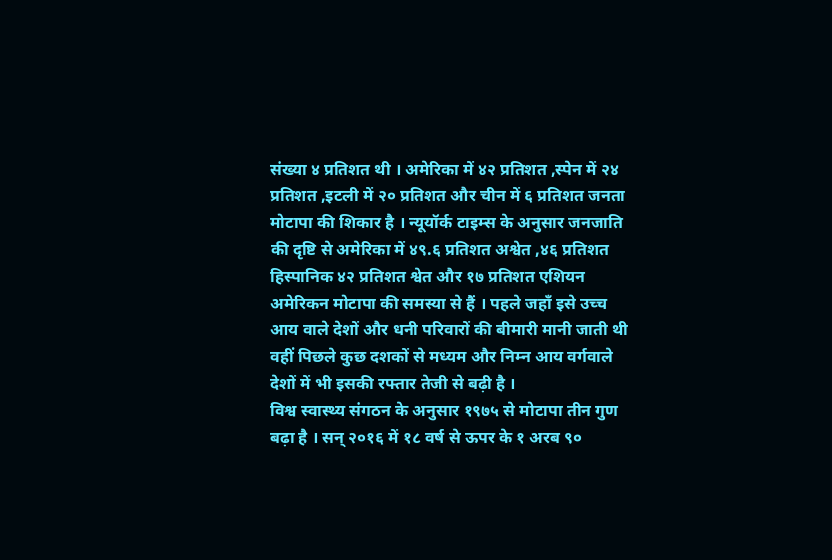संख्या ४ प्रतिशत थी । अमेरिका में ४२ प्रतिशत ,स्पेन में २४ प्रतिशत ,इटली में २० प्रतिशत और चीन में ६ प्रतिशत जनता मोटापा की शिकार है । न्यूयॉर्क टाइम्स के अनुसार जनजाति की दृष्टि से अमेरिका में ४९.६ प्रतिशत अश्वेत ,४६ प्रतिशत हिस्पानिक ४२ प्रतिशत श्वेत और १७ प्रतिशत एशियन अमेरिकन मोटापा की समस्या से हैं । पहले जहाँ इसे उच्च आय वाले देशों और धनी परिवारों की बीमारी मानी जाती थी वहीं पिछले कुछ दशकों से मध्यम और निम्न आय वर्गवाले देशों में भी इसकी रफ्तार तेजी से बढ़ी है ।
विश्व स्वास्थ्य संगठन के अनुसार १९७५ से मोटापा तीन गुण बढ़ा है । सन् २०१६ में १८ वर्ष से ऊपर के १ अरब ९०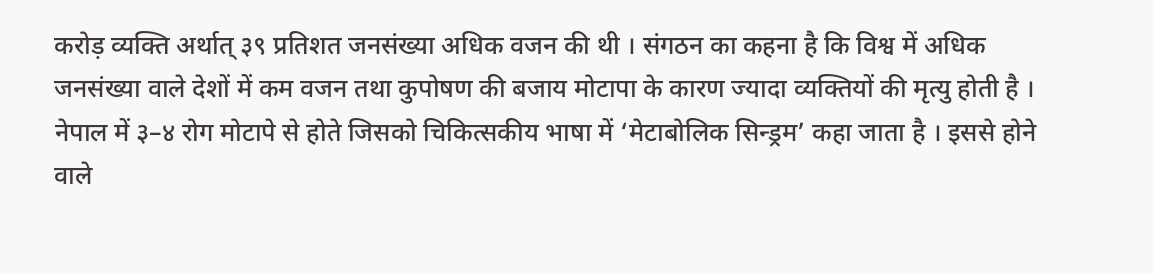करोड़ व्यक्ति अर्थात् ३९ प्रतिशत जनसंख्या अधिक वजन की थी । संगठन का कहना है कि विश्व में अधिक जनसंख्या वाले देशों में कम वजन तथा कुपोषण की बजाय मोटापा के कारण ज्यादा व्यक्तियों की मृत्यु होती है ।
नेपाल में ३–४ रोग मोटापे से होते जिसको चिकित्सकीय भाषा में ‘मेटाबोलिक सिन्ड्रम’ कहा जाता है । इससे होने वाले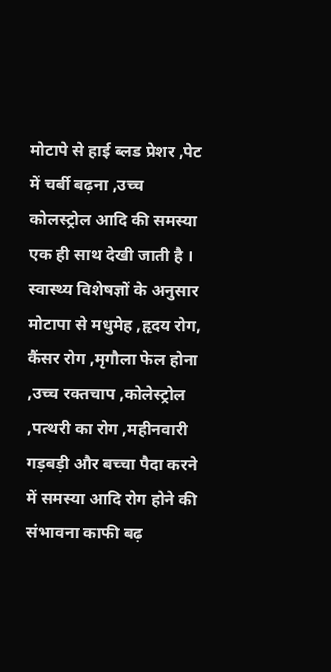मोटापे से हाई ब्लड प्रेशर ,पेट में चर्बी बढ़ना ,उच्च कोलस्ट्रोल आदि की समस्या एक ही साथ देखी जाती है ।
स्वास्थ्य विशेषज्ञों के अनुसार मोटापा से मधुमेह ,हृदय रोग, कैंसर रोग ,मृगौला फेल होना ,उच्च रक्तचाप ,कोलेस्ट्रोल ,पत्थरी का रोग ,महीनवारी गड़बड़ी और बच्चा पैदा करने में समस्या आदि रोग होने की संभावना काफी बढ़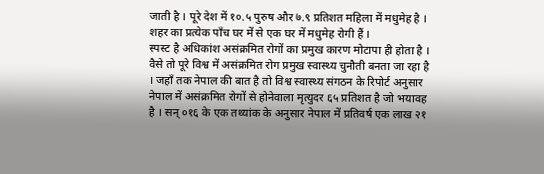जाती है । पूरे देश में १०.५ पुरुष और ७.९ प्रतिशत महिला में मधुमेह है । शहर का प्रत्येक पाँच घर में से एक घर में मधुमेह रोगी हैं ।
स्पस्ट है अधिकांश असंक्रमित रोगों का प्रमुख कारण मोटापा ही होता है । वैसे तो पूरे विश्व में असंक्रमित रोग प्रमुख स्वास्थ्य चुनौती बनता जा रहा है । जहाँ तक नेपाल की बात है तो विश्व स्वास्थ्य संगठन के रिपोर्ट अनुसार नेपाल में असंक्रमित रोगों से होनेवाला मृत्युदर ६५ प्रतिशत है जो भयावह है । सन् ०१६ के एक तथ्यांक के अनुसार नेपाल में प्रतिवर्ष एक लाख २१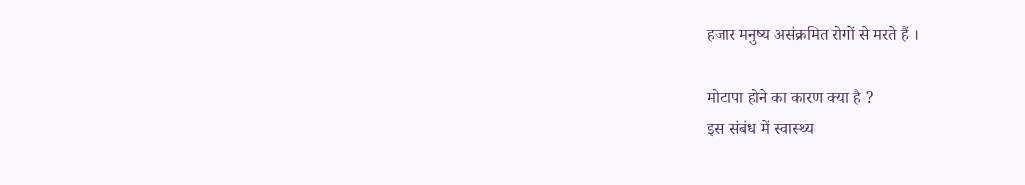हजार मनुष्य असंक्रमित रोगों से मरते हैं ।

मोटापा होने का कारण क्या है ?
इस संबंध में स्वास्थ्य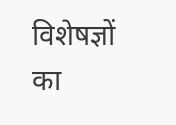विशेषज्ञों का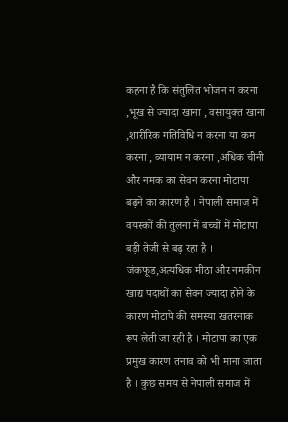कहना है कि संतुलित भोजन न करना ,भूख से ज्यादा खाना , वसायुक्त खाना ,शारीरिक गतिविधि न करना या कम करना , व्यायाम न करना ,अधिक चीनी और नमक का सेवन करना मोटापा बढ़ने का कारण है । नेपाली समाज में वयस्कों की तुलना में बच्चों में मोटापा बड़ी तेजी से बढ़ रहा है । जंकफूड,अत्यधिक मीठा और नमकीन खाद्य पदाथों का सेवन ज्यादा होने के कारण मोटापे की समस्या खतरनाक रूप लेती जा रही है । मोटापा का एक प्रमुख कारण तनाव को भी माना जाता है । कुछ समय से नेपाली समाज में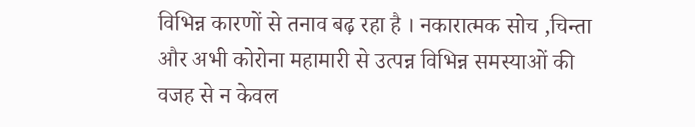विभिन्न कारणों से तनाव बढ़ रहा है । नकारात्मक सोच ,चिन्ता और अभी कोरोना महामारी से उत्पन्न विभिन्न समस्याओं की वजह से न केवल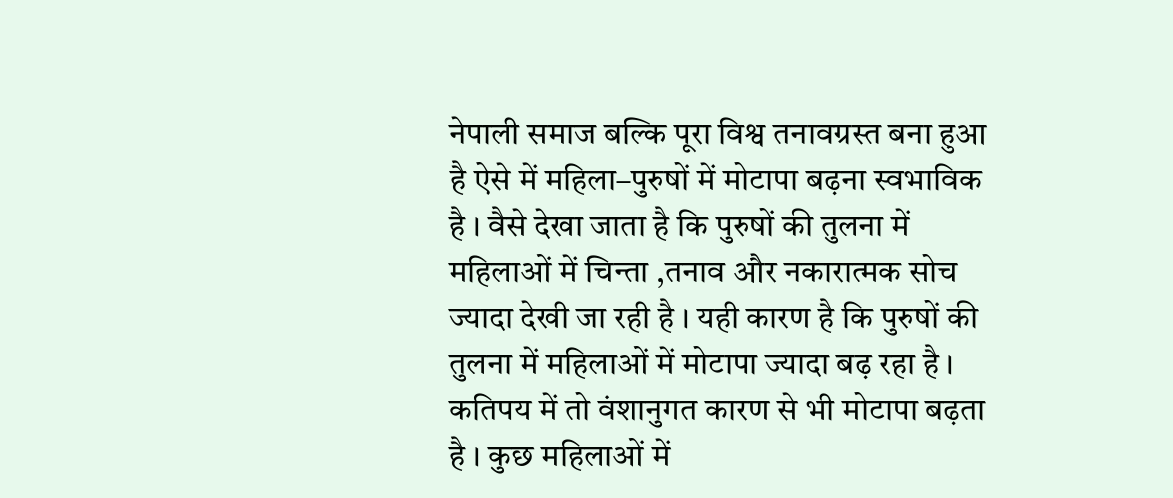नेपाली समाज बल्कि पूरा विश्व तनावग्रस्त बना हुआ है ऐसे में महिला–पुरुषों में मोटापा बढ़ना स्वभाविक है । वैसे देखा जाता है कि पुरुषों की तुलना में महिलाओं में चिन्ता ,तनाव और नकारात्मक सोच ज्यादा देखी जा रही है । यही कारण है कि पुरुषों की तुलना में महिलाओं में मोटापा ज्यादा बढ़ रहा है ।
कतिपय में तो वंशानुगत कारण से भी मोटापा बढ़ता है । कुछ महिलाओं में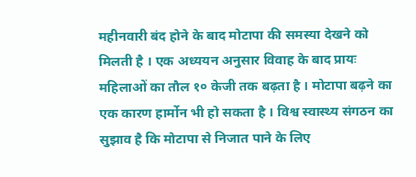महीनवारी बंद होने के बाद मोटापा की समस्या देखने को मिलती है । एक अध्ययन अनुसार विवाह के बाद प्रायः महिलाओं का तौल १० केजी तक बढ़ता है । मोटापा बढ़ने का एक कारण हार्मोन भी हो सकता है । विश्व स्वास्थ्य संगठन का सुझाव है कि मोटापा से निजात पाने के लिए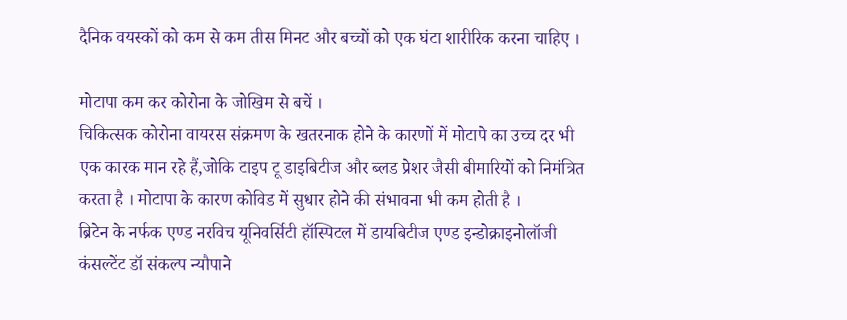दैनिक वयस्कों को कम से कम तीस मिनट और बच्चों को एक घंटा शारीरिक करना चाहिए ।

मोटापा कम कर कोरोना के जोखिम से बचें ।
चिकित्सक कोरोना वायरस संक्रमण के खतरनाक होने के कारणों में मोटापे का उच्च दर भी एक कारक मान रहे हैं,जोकि टाइप टू डाइबिटीज और ब्लड प्रेशर जैसी बीमारियों को निमंत्रित करता है । मोटापा के कारण कोविड में सुधार होने की संभावना भी कम होती है ।
ब्रिटेन के नर्फक एण्ड नरविच यूनिवर्सिटी हॉस्पिटल में डायबिटीज एण्ड इन्डोक्राइनोलॉजी कंसल्टेंट डॉ संकल्प न्यौपाने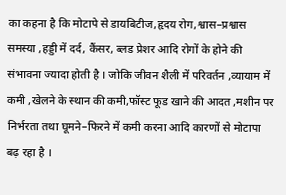का कहना है कि मोटापे से डायबिटीज,हृदय रोग,श्वास–प्रश्वास समस्या ,हड्डी में दर्द, कैंसर, ब्लड प्रेशर आदि रोगों के होने की संभावना ज्यादा होती है । जोकि जीवन शैली में परिवर्तन ,व्यायाम में कमी ,खेलने के स्थान की कमी,फॉस्ट फूड खाने की आदत ,मशीन पर निर्भरता तथा घूमने–फिरने में कमी करना आदि कारणों से मोटापा बढ़ रहा है ।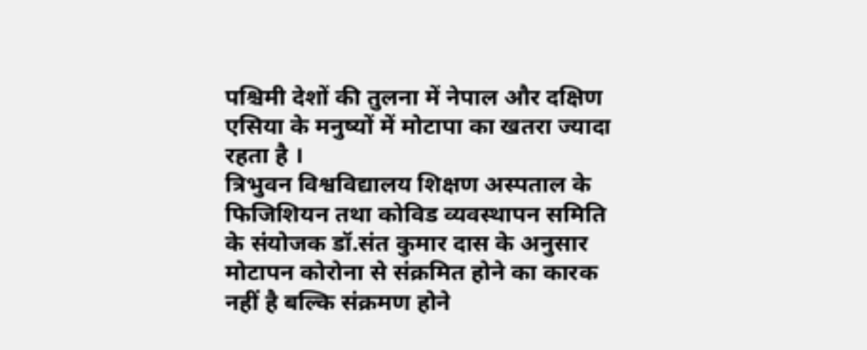पश्चिमी देशों की तुलना में नेपाल और दक्षिण एसिया के मनुष्यों में मोटापा का खतरा ज्यादा रहता है ।
त्रिभुवन विश्वविद्यालय शिक्षण अस्पताल के फिजिशियन तथा कोविड व्यवस्थापन समिति के संयोजक डॉ.संत कुमार दास के अनुसार मोटापन कोरोना से संक्रमित होने का कारक नहीं है बल्कि संक्रमण होने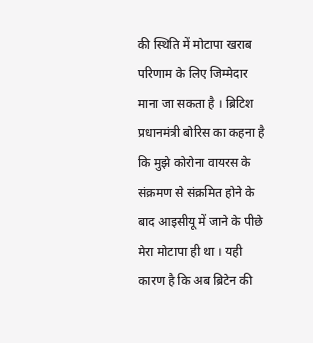की स्थिति में मोटापा खराब परिणाम के लिए जिम्मेदार माना जा सकता है । ब्रिटिश प्रधानमंत्री बोरिस का कहना है कि मुझे कोरोना वायरस के संक्रमण से संक्रमित होने के बाद आइसीयू में जाने के पीछे मेरा मोटापा ही था । यही कारण है कि अब ब्रिटेन की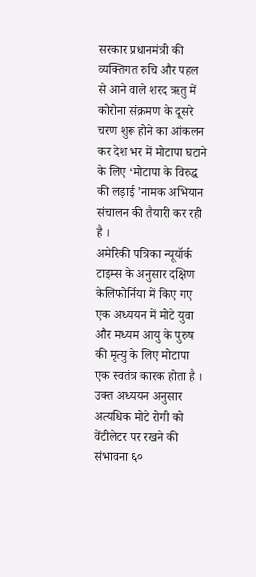सरकार प्रधानमंत्री की व्यक्तिगत रुचि और पहल से आने वाले शरद ऋतु में कोरोना संक्रमण के दूसरे चरण शुरू होने का आंकलन कर देश भर में मोटापा घटाने के लिए ‘मोटापा के विरुद्ध की लड़ाई ’नामक अभियान संचालन की तैयारी कर रही है ।
अमेरिकी पत्रिका न्यूयॉर्क टाइम्स के अनुसार दक्षिण केलिफोर्निया में किए गए एक अध्ययन में मोटे युवा और मध्यम आयु के पुरुष की मृत्यु के लिए मोटापा एक स्वतंत्र कारक होता है । उक्त अध्ययन अनुसार अत्यधिक मोटे रोगी को वेंटीलेटर पर रखने की संभावना ६०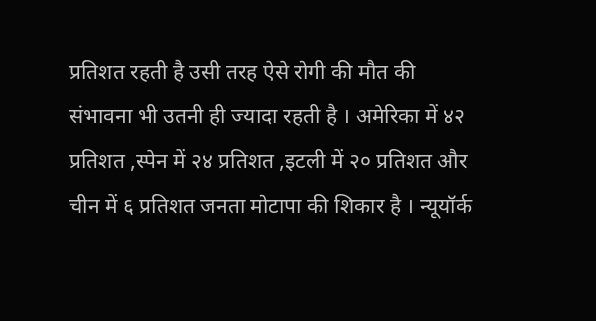प्रतिशत रहती है उसी तरह ऐसे रोगी की मौत की संभावना भी उतनी ही ज्यादा रहती है । अमेरिका में ४२ प्रतिशत ,स्पेन में २४ प्रतिशत ,इटली में २० प्रतिशत और चीन में ६ प्रतिशत जनता मोटापा की शिकार है । न्यूयॉर्क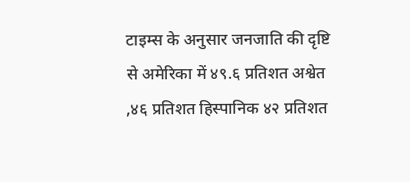टाइम्स के अनुसार जनजाति की दृष्टि से अमेरिका में ४९.६ प्रतिशत अश्वेत ,४६ प्रतिशत हिस्पानिक ४२ प्रतिशत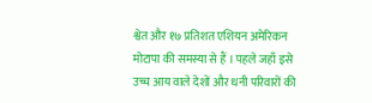श्वेत और १७ प्रतिशत एशियन अमेरिकन मोटापा की समस्या से हैं । पहले जहाँ इसे उच्च आय वाले देशों और धनी परिवारों की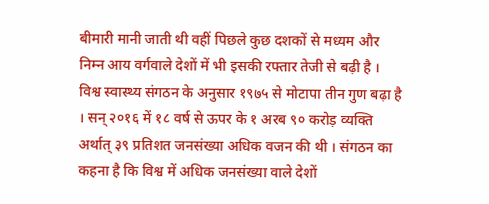बीमारी मानी जाती थी वहीं पिछले कुछ दशकों से मध्यम और निम्न आय वर्गवाले देशों में भी इसकी रफ्तार तेजी से बढ़ी है ।
विश्व स्वास्थ्य संगठन के अनुसार १९७५ से मोटापा तीन गुण बढ़ा है । सन् २०१६ में १८ वर्ष से ऊपर के १ अरब ९० करोड़ व्यक्ति अर्थात् ३९ प्रतिशत जनसंख्या अधिक वजन की थी । संगठन का कहना है कि विश्व में अधिक जनसंख्या वाले देशों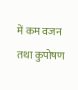में कम वजन तथा कुपोषण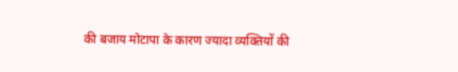की बजाय मोटापा के कारण ज्यादा व्यक्तियों की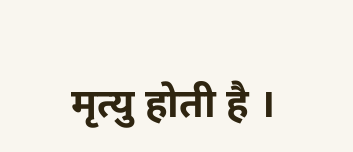मृत्यु होती है ।